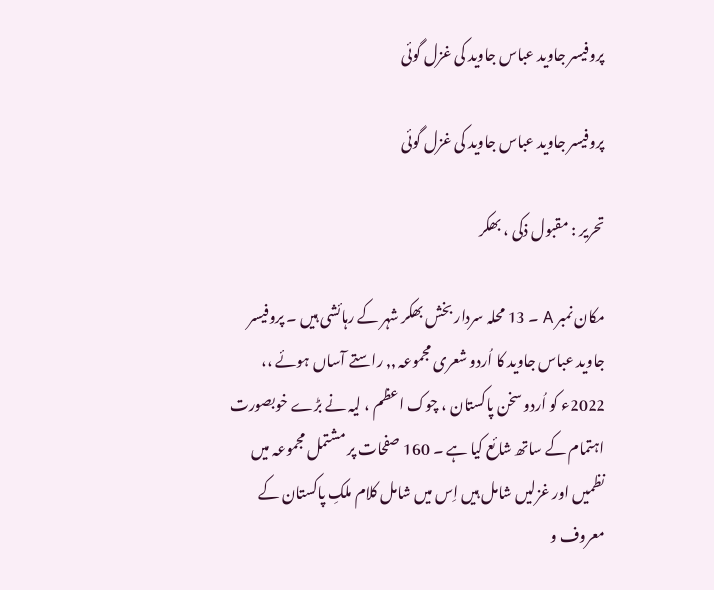پروفیسر جاوید عباس جاوید کی غزل گوئی

پروفیسر جاوید عباس جاوید کی غزل گوئی

تحریر : مقبول ذکی ، بھکر

مکان نمبر A ۔ 13 محلہ سردار بخش بھکر شہر کے رہائشی ہیں ۔ پروفیسر جاوید عباس جاوید کا اُردو شعری مجموعہ ٫٫ راستے آساں ہوئے ،، 2022ء کو اُردو سخن پاکستان ، چوک اعظم ، لیہ نے بڑے خوبصورت اہتمام کے ساتھ شائع کیا ہے ۔ 160 صفحات پر مشتمل مجموعہ میں نظمیں اور غزلیں شامل ہیں اِس میں شامل کلام ملکِ پاکستان کے معروف و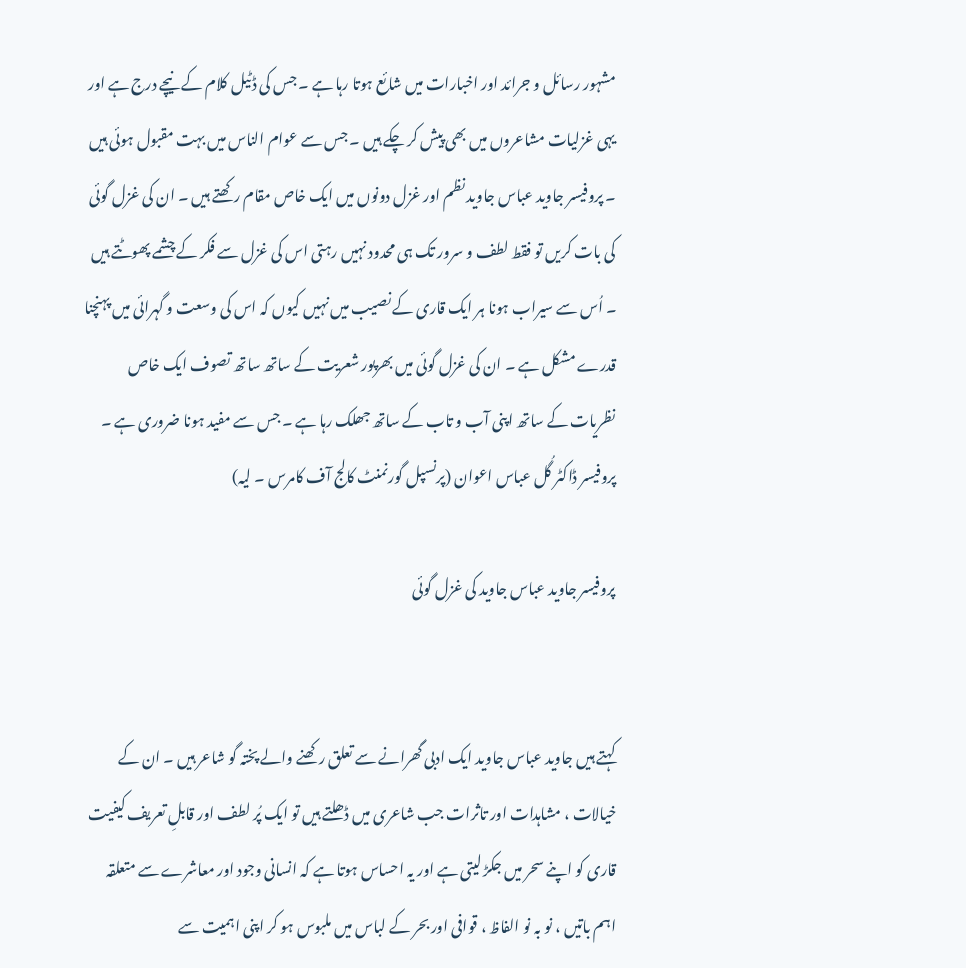مشہور رسائل و جرائد اور اخبارات میں شائع ہوتا رہا ہے ۔ جس کی ڈٹیل کلام کے نیچے درج ہے اور یہی غزلیات مشاعروں میں بھی پیش کر چکے ہیں ۔ جس سے عوام الناس میں بہت مقبول ہوئی ہیں ۔ پروفیسر جاوید عباس جاوید نظم اور غزل دونوں میں ایک خاص مقام رکھتے ہیں ۔ ان کی غزل گوئی کی بات کریں تو فقط لطف و سرور تک ہی محدود نہیں رہتی اس کی غزل سے فکر کے چشمے پھوٹتے ہیں ۔ اُس سے سیراب ہونا ہر ایک قاری کے نصیب میں نہیں کیوں کہ اس کی وسعت و گہرائی میں پہنچنا قدرے مشکل ہے ۔ ان کی غزل گوئی میں بھرپور شعریت کے ساتھ ساتھ تصوف ایک خاص نظریات کے ساتھ اپنی آب و تاب کے ساتھ جھلک رہا ہے ۔ جس سے مفید ہونا ضروری ہے ۔
پروفیسر ڈاکٹر گُل عباس اعوان (پرنسپل گورنمنٹ کالج آف کامرس ۔ لیہ)

پروفیسر جاوید عباس جاوید کی غزل گوئی


کہتے ہیں جاوید عباس جاوید ایک ادبی گھرانے سے تعلق رکھنے والے پختہ گو شاعر ہیں ۔ ان کے خیالات ، مشاہدات اور تاثرات جب شاعری میں ڈھلتے ہیں تو ایک پُر لطف اور قابلِ تعریف کیفیت قاری کو اپنے سحر میں جکڑ لیتی ہے اور یہ احساس ہوتا ہے کہ انسانی وجود اور معاشرے سے متعلقہ اہم باتیں ، نو بہ نو الفاظ ، قوافی اور بحر کے لباس میں ملبوس ہو کر اپنی اہمیت سے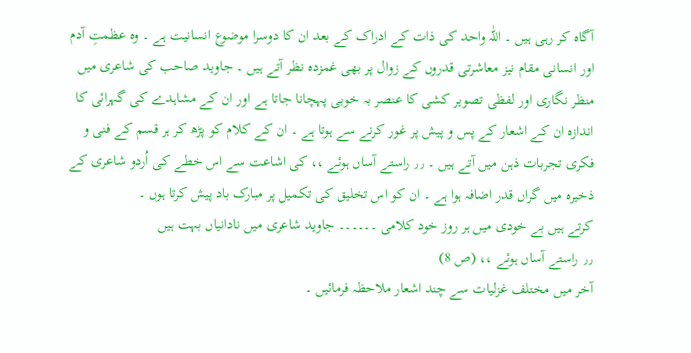آگاہ کر رہی ہیں ۔ اللّٰہ واحد کی ذات کے ادراک کے بعد ان کا دوسرا موضوع انسانیت ہے ۔ وہ عظمتِ آدم اور انسانی مقام نیز معاشرتی قدروں کے زوال پر بھی غمزدہ نظر آتے ہیں ۔ جاوید صاحب کی شاعری میں منظر نگاری اور لفظی تصویر کشی کا عنصر بہ خوبی پہچانا جاتا ہے اور ان کے مشاہدے کی گہرائی کا اندازہ ان کے اشعار کے پس و پیش پر غور کرنے سے ہوتا ہے ۔ ان کے کلام کو پڑھ کر ہر قسم کے فنی و فکری تجربات ذہن میں آتے ہیں ۔ ٫٫ راستے آساں ہوئے ،، کی اشاعت سے اس خطے کی اُردو شاعری کے ذخیرہ میں گراں قدر اضافہ ہوا ہے ۔ ان کو اس تخلیق کی تکمیل پر مبارک باد پیش کرتا ہوں ۔
کرتے ہیں بے خودی میں ہر روز خود کلامی ۔۔۔۔۔۔ جاوید شاعری میں نادانیاں بہت ہیں
٫٫ راستے آساں ہوئے ،، (ص 8)
آخر میں مختلف غزلیات سے چند اشعار ملاحظہ فرمائیں ۔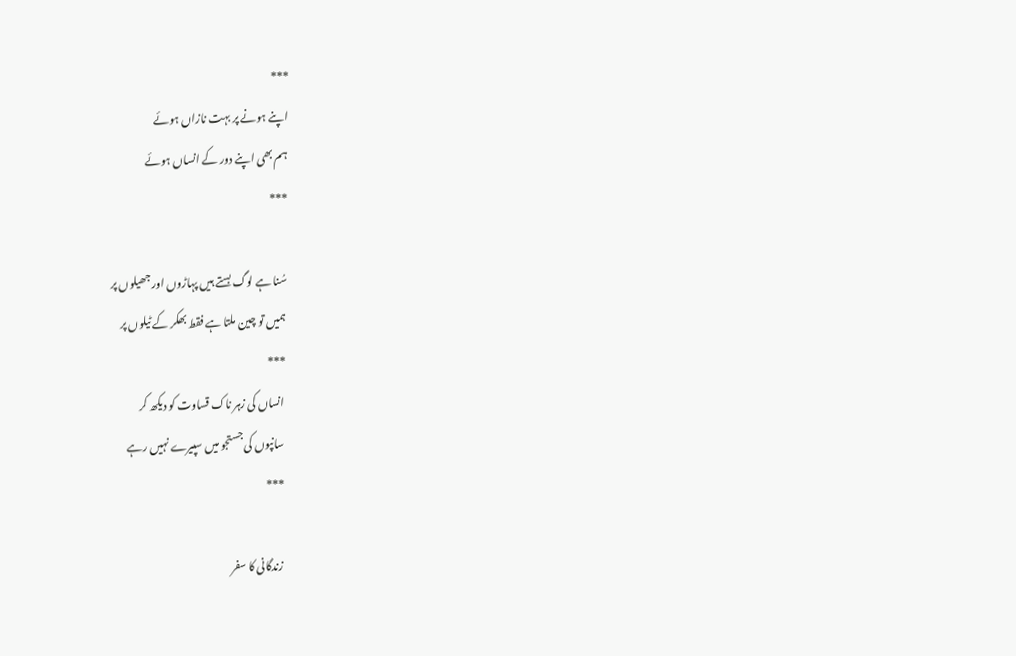***
اپنے ہونے پر بہت نازاں ہوئے
ہم بھی اپنے دور کے انساں ہوئے
***

سُنا ہے لوگ بستے ہیں پہاڑوں اور جھیلوں پر
ہمیں تو چین ملتا ہے فقط بھکر کے ٹیلوں پر
***
انساں کی زہر ناک قساوت کو دیکھ کر
سانپوں کی جستجو میں سپیرے نہیں رہے
***

زندگانی کا سفر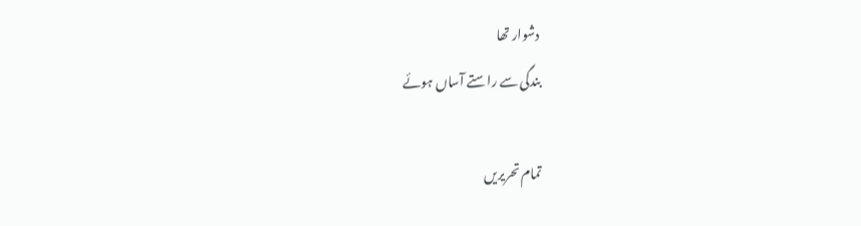دشوار تھا
بندگی سے راستے آساں ہوئے

تمام تحریریں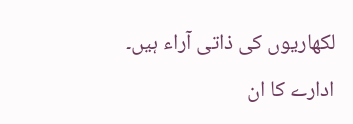لکھاریوں کی ذاتی آراء ہیں۔ ادارے کا ان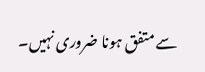سے متفق ہونا ضروری نہیں۔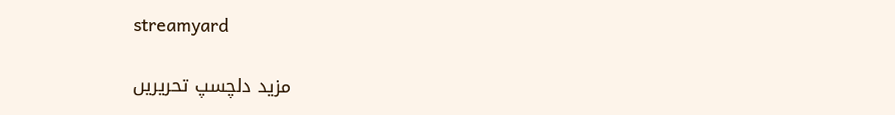streamyard

مزید دلچسپ تحریریں